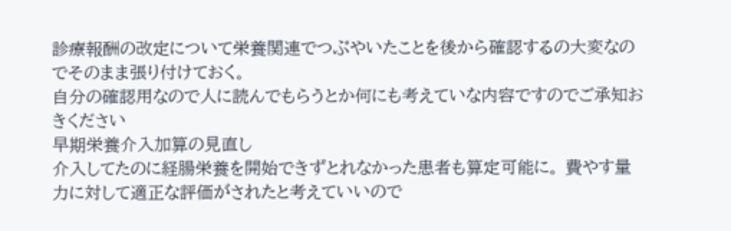診療報酬の改定について栄養関連でつぶやいたことを後から確認するの大変なのでそのまま張り付けておく。
自分の確認用なので人に読んでもらうとか何にも考えていな内容ですのでご承知おきください
早期栄養介入加算の見直し
介入してたのに経腸栄養を開始できずとれなかった患者も算定可能に。 費やす量力に対して適正な評価がされたと考えていいので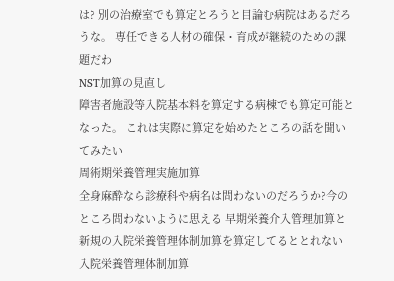は? 別の治療室でも算定とろうと目論む病院はあるだろうな。 専任できる人材の確保・育成が継続のための課題だわ
NST加算の見直し
障害者施設等入院基本料を算定する病棟でも算定可能となった。 これは実際に算定を始めたところの話を聞いてみたい
周術期栄養管理実施加算
全身麻酔なら診療科や病名は問わないのだろうか?今のところ問わないように思える 早期栄養介入管理加算と新規の入院栄養管理体制加算を算定してるととれない 入院栄養管理体制加算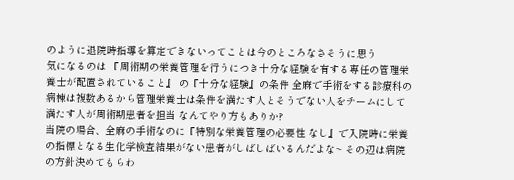のように退院時指導を算定できないってことは今のところなさそうに思う
気になるのは 『周術期の栄養管理を行うにつき十分な経験を有する専任の管理栄養士が配置されていること』 の『十分な経験』の条件 全麻で手術をする診療科の病棟は複数あるから管理栄養士は条件を満たす人とそうでない人をチームにして満たす人が周術期患者を担当 なんてやり方もありか?
当院の場合、全麻の手術なのに『特別な栄養管理の必要性 なし』で入院時に栄養の指標となる生化学検査結果がない患者がしばしばいるんだよな~ その辺は病院の方針決めてもらわ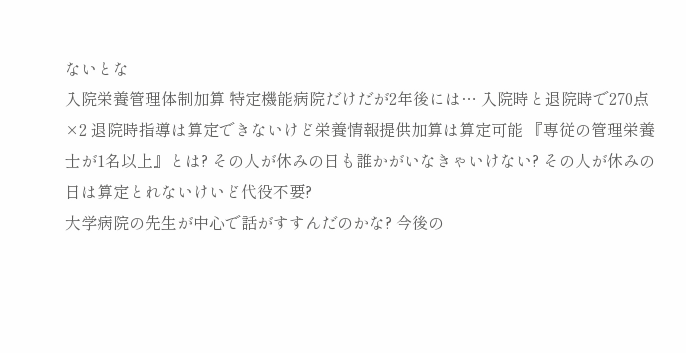ないとな
入院栄養管理体制加算 特定機能病院だけだが2年後には… 入院時と退院時で270点×2 退院時指導は算定できないけど栄養情報提供加算は算定可能 『専従の管理栄養士が1名以上』とは? その人が休みの日も誰かがいなきゃいけない? その人が休みの日は算定とれないけいど代役不要?
大学病院の先生が中心で話がすすんだのかな? 今後の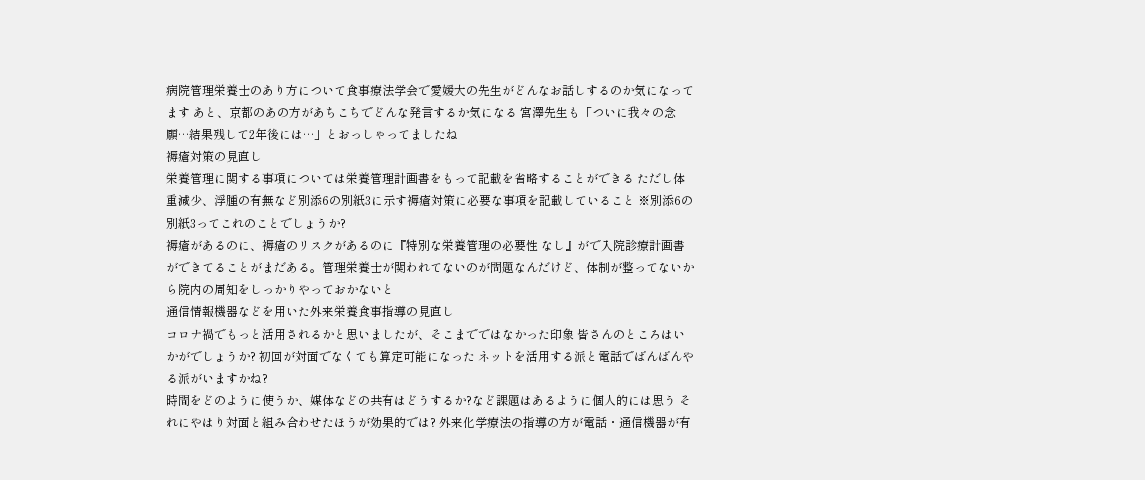病院管理栄養士のあり方について食事療法学会で愛媛大の先生がどんなお話しするのか気になってます あと、京都のあの方があちこちでどんな発言するか気になる 宮澤先生も「ついに我々の念願…結果残して2年後には…」とおっしゃってましたね
褥瘡対策の見直し
栄養管理に関する事項については栄養管理計画書をもって記載を省略することができる ただし体重減少、浮腫の有無など別添6の別紙3に示す褥瘡対策に必要な事項を記載していること ※別添6の別紙3ってこれのことでしょうか?
褥瘡があるのに、褥瘡のリスクがあるのに『特別な栄養管理の必要性 なし』がで入院診療計画書ができてることがまだある。管理栄養士が関われてないのが問題なんだけど、体制が整ってないから院内の周知をしっかりやっておかないと
通信情報機器などを用いた外来栄養食事指導の見直し
コロナ禍でもっと活用されるかと思いましたが、そこまでではなかった印象 皆さんのところはいかがでしょうか? 初回が対面でなくても算定可能になった ネットを活用する派と電話でばんばんやる派がいますかね?
時間をどのように使うか、媒体などの共有はどうするか?など課題はあるように個人的には思う それにやはり対面と組み合わせたほうが効果的では? 外来化学療法の指導の方が電話・通信機器が有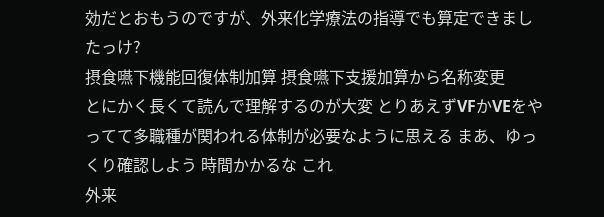効だとおもうのですが、外来化学療法の指導でも算定できましたっけ?
摂食嚥下機能回復体制加算 摂食嚥下支援加算から名称変更
とにかく長くて読んで理解するのが大変 とりあえずVFかVEをやってて多職種が関われる体制が必要なように思える まあ、ゆっくり確認しよう 時間かかるな これ
外来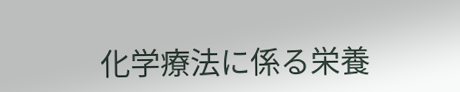化学療法に係る栄養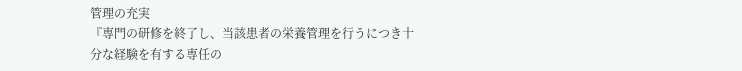管理の充実
『専門の研修を終了し、当該患者の栄養管理を行うにつき十分な経験を有する専任の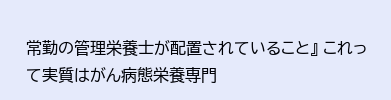常勤の管理栄養士が配置されていること』 これって実質はがん病態栄養専門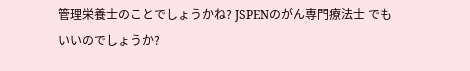管理栄養士のことでしょうかね? JSPENのがん専門療法士 でもいいのでしょうか?